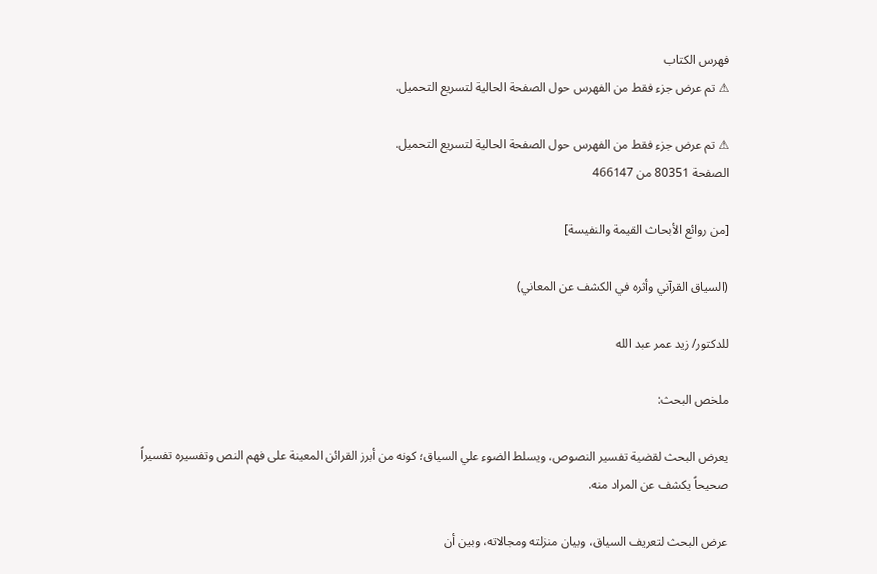فهرس الكتاب
⚠ تم عرض جزء فقط من الفهرس حول الصفحة الحالية لتسريع التحميل.

⚠ تم عرض جزء فقط من الفهرس حول الصفحة الحالية لتسريع التحميل.
الصفحة 80351 من 466147

[من روائع الأبحاث القيمة والنفيسة]

(السياق القرآني وأثره في الكشف عن المعاني)

للدكتور/ زيد عمر عبد الله

ملخص البحث:

يعرض البحث لقضية تفسير النصوص، ويسلط الضوء علي السياق؛ كونه من أبرز القرائن المعينة على فهم النص وتفسيره تفسيراً صحيحاً يكشف عن المراد منه.

عرض البحث لتعريف السياق، وبيان منزلته ومجالاته، وبين أن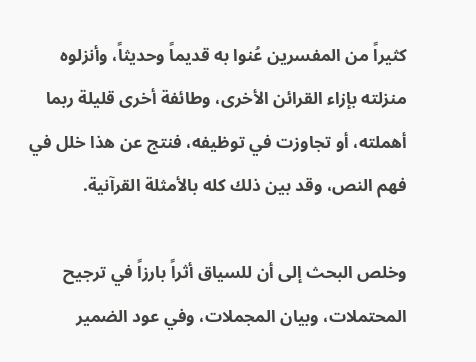كثيراً من المفسرين عُنوا به قديماً وحديثاً، وأنزلوه منزلته بإزاء القرائن الأخرى، وطائفة أخرى قليلة ربما أهملته، أو تجاوزت في توظيفه، فنتج عن هذا خلل في فهم النص، وقد بين ذلك كله بالأمثلة القرآنية.

وخلص البحث إلى أن للسياق أثراً بارزاً في ترجيح المحتملات، وبيان المجملات، وفي عود الضمير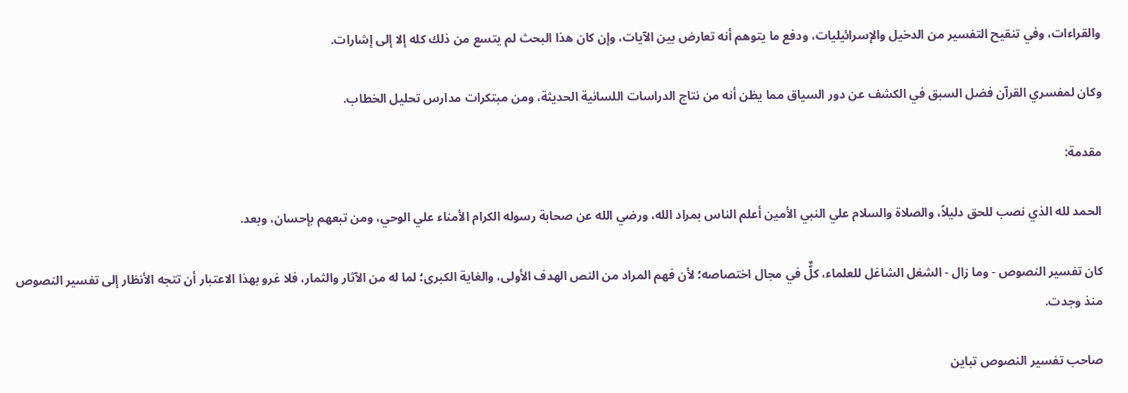والقراءات، وفي تنقيح التفسير من الدخيل والإسرائيليات، ودفع ما يتوهم أنه تعارض بين الآيات، وإن كان هذا البحث لم يتسع من ذلك كله إلا إلى إشارات.

وكان لمفسري القرآن فضل السبق في الكشف عن دور السياق مما يظن أنه من نتاج الدراسات اللسانية الحديثة، ومن مبتكرات مدارس تحليل الخطاب.

مقدمة:

الحمد لله الذي نصب للحق دليلاً، والصلاة والسلام علي النبي الأمين أعلم الناس بمراد الله، ورضي الله عن صحابة رسوله الكرام الأمناء علي الوحي، ومن تبعهم بإحسان، وبعد.

كان تفسير النصوص - وما زال - الشغل الشاغل للعلماء، كلٌّ في مجال اختصاصه؛ لأن فهم المراد من النص الهدف الأولى، والغاية الكبرى؛ لما له من الآثار والثمار، فلا غرو بهذا الاعتبار أن تتجه الأنظار إلى تفسير النصوص منذ وجدت.

صاحب تفسير النصوص تباين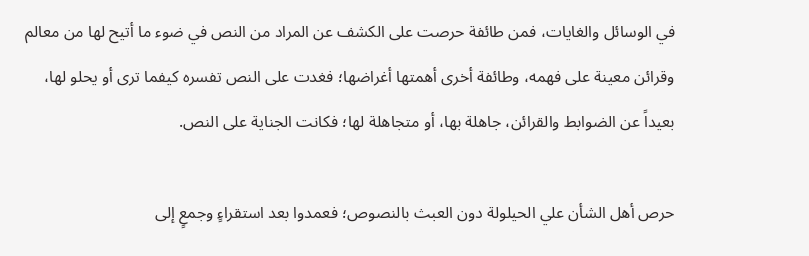في الوسائل والغايات، فمن طائفة حرصت على الكشف عن المراد من النص في ضوء ما أتيح لها من معالم وقرائن معينة على فهمه، وطائفة أخرى أهمتها أغراضها؛ فغدت على النص تفسره كيفما ترى أو يحلو لها، بعيداً عن الضوابط والقرائن، جاهلة بها، أو متجاهلة لها؛ فكانت الجناية على النص.

حرص أهل الشأن علي الحيلولة دون العبث بالنصوص؛ فعمدوا بعد استقراءٍ وجمعٍ إلى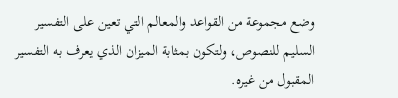وضع مجموعة من القواعد والمعالم التي تعين على التفسير السليم للنصوص، ولتكون بمثابة الميزان الذي يعرف به التفسير المقبول من غيره.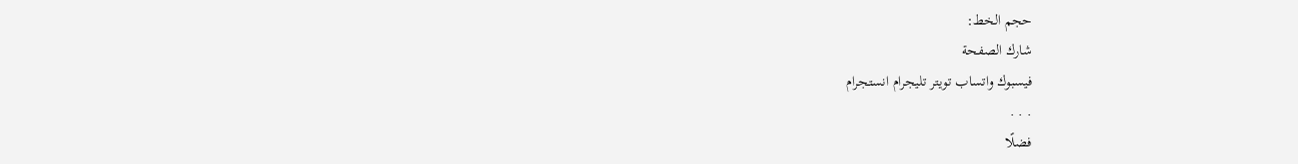حجم الخط:
شارك الصفحة
فيسبوك واتساب تويتر تليجرام انستجرام
. . .
فضلًا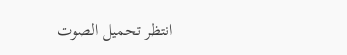انتظر تحميل الصوت